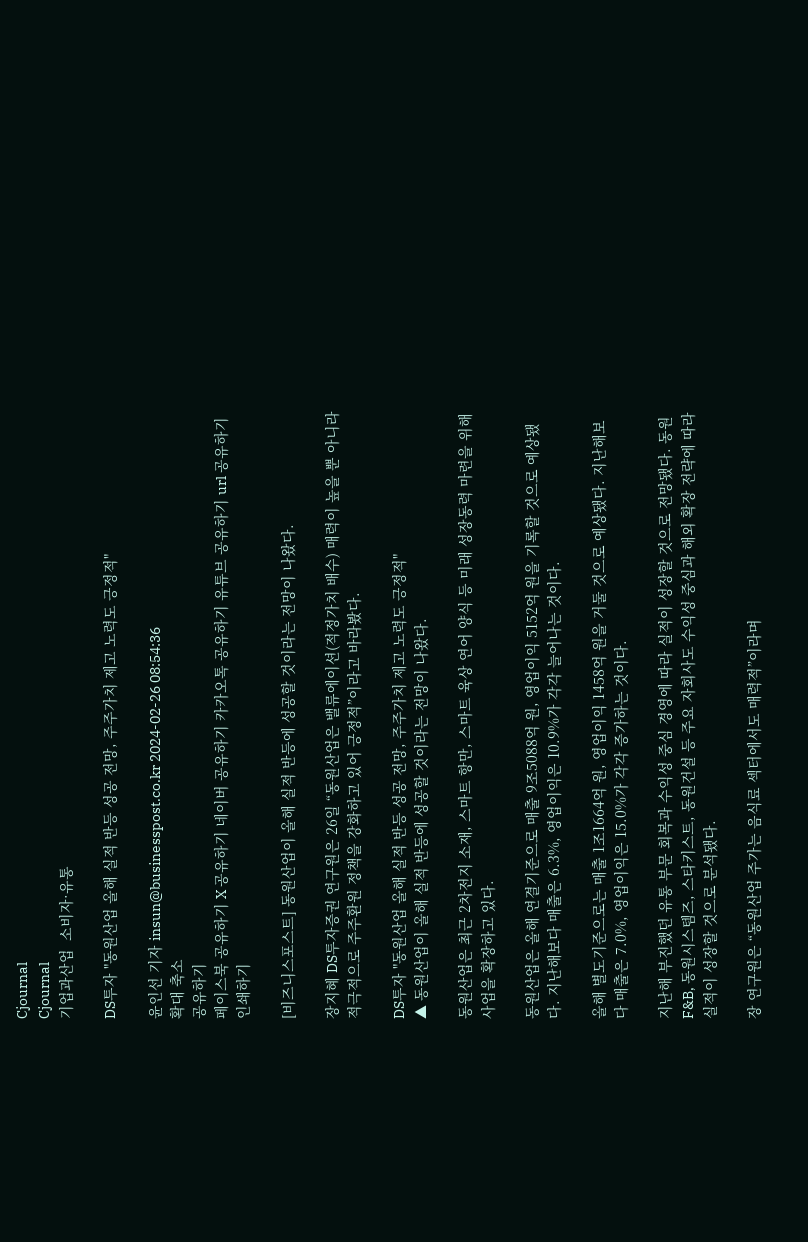Cjournal
Cjournal
기업과산업  소비자·유통

DS투자 "동원산업 올해 실적 반등 성공 전망, 주주가치 제고 노력도 긍정적"

윤인선 기자 insun@businesspost.co.kr 2024-02-26 08:54:36
확대 축소
공유하기
페이스북 공유하기 X 공유하기 네이버 공유하기 카카오톡 공유하기 유튜브 공유하기 url 공유하기 인쇄하기

[비즈니스포스트] 동원산업이 올해 실적 반등에 성공할 것이라는 전망이 나왔다.

장지혜 DS투자증권 연구원은 26일 “동원산업은 밸류에이션(적정가치 배수) 매력이 높을 뿐 아니라 적극적으로 주주환원 정책을 강화하고 있어 긍정적”이라고 바라봤다.

DS투자 "동원산업 올해 실적 반등 성공 전망, 주주가치 제고 노력도 긍정적"
▲ 동원산업이 올해 실적 반등에 성공할 것이라는 전망이 나왔다.

동원산업은 최근 2차전지 소재, 스마트 항만, 스마트 육상 연어 양식 등 미래 성장동력 마련을 위해 사업을 확장하고 있다.

동원산업은 올해 연결기준으로 매출 9조5088억 원, 영업이익 5152억 원을 기록할 것으로 예상됐다. 지난해보다 매출은 6.3%, 영업이익은 10.9%가 각각 늘어나는 것이다.

올해 별도기준으로는 매출 1조1664억 원, 영업이익 1458억 원을 거둘 것으로 예상됐다. 지난해보다 매출은 7.0%, 영업이익은 15.0%가 각각 증가하는 것이다.

지난해 부진했던 유통 부문 회복과 수익성 중심 경영에 따라 실적이 성장할 것으로 전망됐다. 동원F&B, 동원시스템즈, 스타키스트, 동원건설 등 주요 자회사도 수익성 중심과 해외 확장 전략에 따라 실적이 성장할 것으로 분석됐다.

장 연구원은 “동원산업 주가는 음식료 섹터에서도 매력적”이라며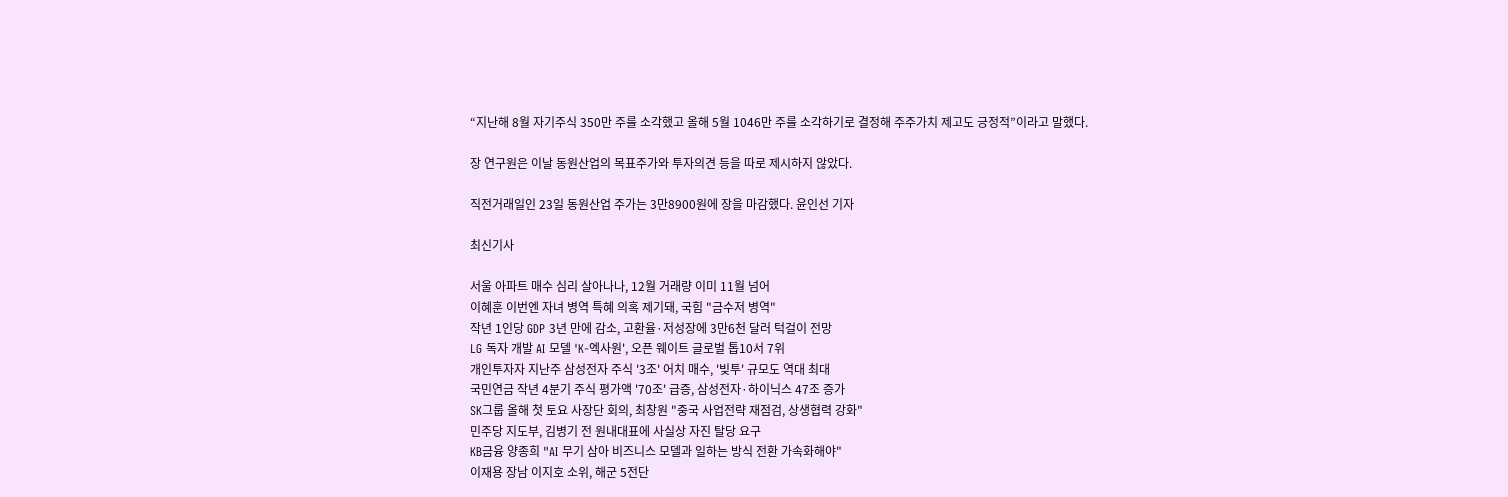“지난해 8월 자기주식 350만 주를 소각했고 올해 5월 1046만 주를 소각하기로 결정해 주주가치 제고도 긍정적”이라고 말했다.

장 연구원은 이날 동원산업의 목표주가와 투자의견 등을 따로 제시하지 않았다.

직전거래일인 23일 동원산업 주가는 3만8900원에 장을 마감했다. 윤인선 기자

최신기사

서울 아파트 매수 심리 살아나나, 12월 거래량 이미 11월 넘어
이혜훈 이번엔 자녀 병역 특혜 의혹 제기돼, 국힘 "금수저 병역"
작년 1인당 GDP 3년 만에 감소, 고환율·저성장에 3만6천 달러 턱걸이 전망
LG 독자 개발 AI 모델 'K-엑사원', 오픈 웨이트 글로벌 톱10서 7위
개인투자자 지난주 삼성전자 주식 '3조' 어치 매수, '빚투' 규모도 역대 최대
국민연금 작년 4분기 주식 평가액 '70조' 급증, 삼성전자·하이닉스 47조 증가
SK그룹 올해 첫 토요 사장단 회의, 최창원 "중국 사업전략 재점검, 상생협력 강화"
민주당 지도부, 김병기 전 원내대표에 사실상 자진 탈당 요구
KB금융 양종희 "AI 무기 삼아 비즈니스 모델과 일하는 방식 전환 가속화해야"
이재용 장남 이지호 소위, 해군 5전단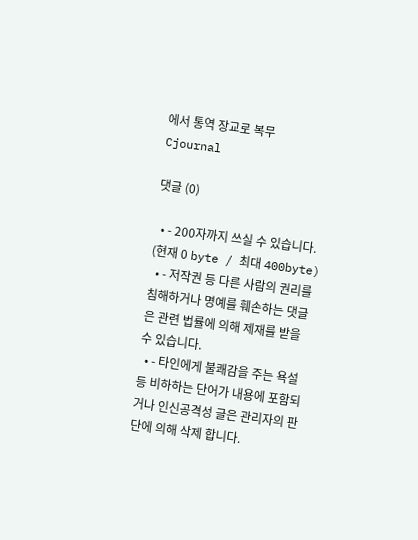에서 통역 장교로 복무
Cjournal

댓글 (0)

  • - 200자까지 쓰실 수 있습니다. (현재 0 byte / 최대 400byte)
  • - 저작권 등 다른 사람의 권리를 침해하거나 명예를 훼손하는 댓글은 관련 법률에 의해 제재를 받을 수 있습니다.
  • - 타인에게 불쾌감을 주는 욕설 등 비하하는 단어가 내용에 포함되거나 인신공격성 글은 관리자의 판단에 의해 삭제 합니다.